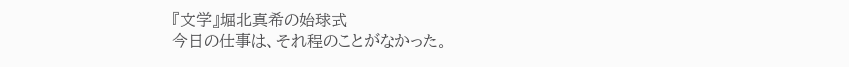『文学』堀北真希の始球式
今日の仕事は、それ程のことがなかった。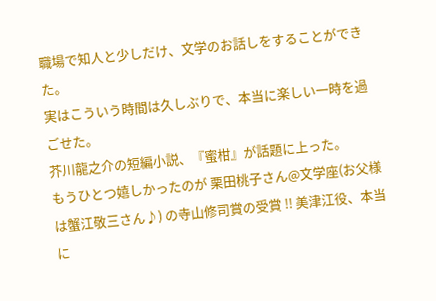職場で知人と少しだけ、文学のお話しをすることができた。
実はこういう時間は久しぶりで、本当に楽しい一時を過ごせた。
芥川龍之介の短編小説、『蜜柑』が話題に上った。
もうひとつ嬉しかったのが 栗田桃子さん@文学座(お父様は蟹江敬三さん♪) の寺山修司賞の受賞 !! 美津江役、本当に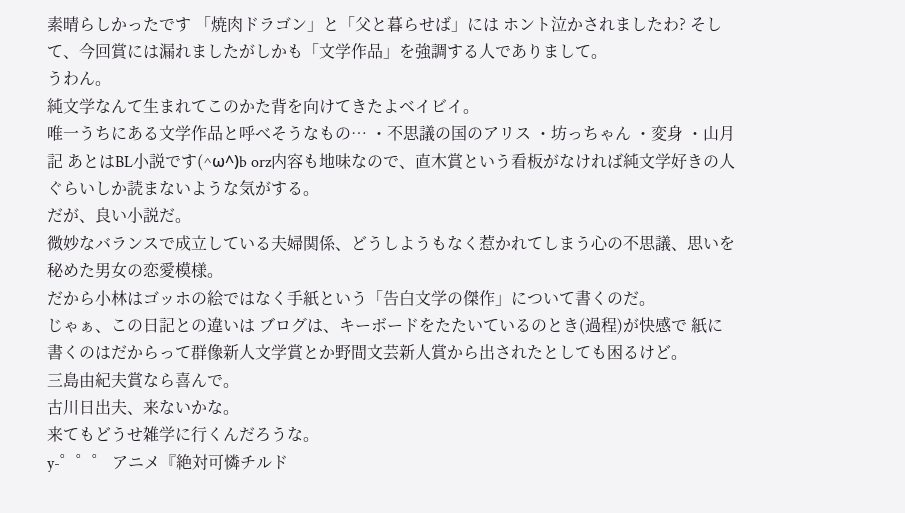素晴らしかったです 「焼肉ドラゴン」と「父と暮らせば」には ホント泣かされましたわ? そして、今回賞には漏れましたがしかも「文学作品」を強調する人でありまして。
うわん。
純文学なんて生まれてこのかた背を向けてきたよベイビイ。
唯一うちにある文学作品と呼べそうなもの… ・不思議の国のアリス ・坊っちゃん ・変身 ・山月記 あとはBL小説です(^ω^)b orz内容も地味なので、直木賞という看板がなければ純文学好きの人ぐらいしか読まないような気がする。
だが、良い小説だ。
微妙なバランスで成立している夫婦関係、どうしようもなく惹かれてしまう心の不思議、思いを秘めた男女の恋愛模様。
だから小林はゴッホの絵ではなく手紙という「告白文学の傑作」について書くのだ。
じゃぁ、この日記との違いは ブログは、キーボードをたたいているのとき(過程)が快感で 紙に書くのはだからって群像新人文学賞とか野間文芸新人賞から出されたとしても困るけど。
三島由紀夫賞なら喜んで。
古川日出夫、来ないかな。
来てもどうせ雑学に行くんだろうな。
y-゜゜゜ アニメ『絶対可憐チルド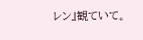レン』観ていて。